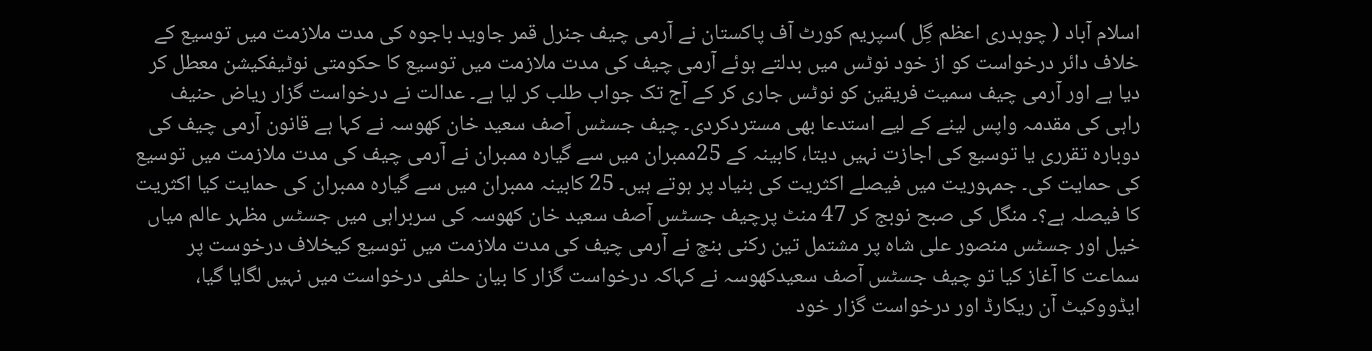اسلام آباد ( چوہدری اعظم گِل )سپریم کورٹ آف پاکستان نے آرمی چیف جنرل قمر جاوید باجوہ کی مدت ملازمت میں توسیع کے خلاف دائر درخواست کو از خود نوٹس میں بدلتے ہوئے آرمی چیف کی مدت ملازمت میں توسیع کا حکومتی نوٹیفکیشن معطل کر دیا ہے اور آرمی چیف سمیت فریقین کو نوٹس جاری کر کے آج تک جواب طلب کر لیا ہے۔ عدالت نے درخواست گزار ریاض حنیف راہی کی مقدمہ واپس لینے کے لیے استدعا بھی مستردکردی۔ چیف جسٹس آصف سعید خان کھوسہ نے کہا ہے قانون آرمی چیف کی دوبارہ تقرری یا توسیع کی اجازت نہیں دیتا، کابینہ کے 25ممبران میں سے گیارہ ممبران نے آرمی چیف کی مدت ملازمت میں توسیع کی حمایت کی۔ جمہوریت میں فیصلے اکثریت کی بنیاد پر ہوتے ہیں۔ 25 کابینہ ممبران میں سے گیارہ ممبران کی حمایت کیا اکثریت کا فیصلہ ہے؟۔ منگل کی صبح نوبج کر 47 منٹ پرچیف جسٹس آصف سعید خان کھوسہ کی سربراہی میں جسٹس مظہر عالم میاں خیل اور جسٹس منصور علی شاہ پر مشتمل تین رکنی بنچ نے آرمی چیف کی مدت ملازمت میں توسیع کیخلاف درخوست پر سماعت کا آغاز کیا تو چیف جسٹس آصف سعیدکھوسہ نے کہاکہ درخواست گزار کا بیان حلفی درخواست میں نہیں لگایا گیا، ایڈووکیٹ آن ریکارڈ اور درخواست گزار خود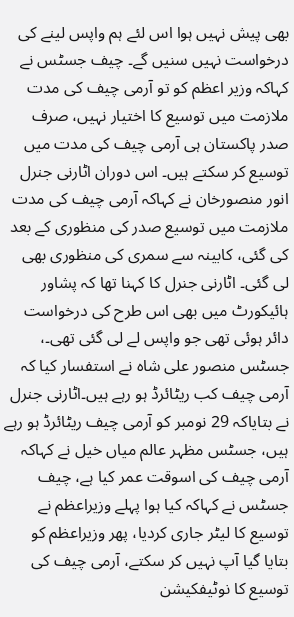بھی پیش نہیں ہوا اس لئے ہم واپس لینے کی درخواست نہیں سنیں گے۔ چیف جسٹس نے کہاکہ وزیر اعظم کو تو آرمی چیف کی مدت ملازمت میں توسیع کا اختیار نہیں، صرف صدر پاکستان ہی آرمی چیف کی مدت میں توسیع کر سکتے ہیں۔ اس دوران اٹارنی جنرل انور منصورخان نے کہاکہ آرمی چیف کی مدت ملازمت میں توسیع صدر کی منظوری کے بعد کی گئی، کابینہ سے سمری کی منظوری بھی لی گئی۔ اٹارنی جنرل کا کہنا تھا کہ پشاور ہائیکورٹ میں بھی اس طرح کی درخواست دائر ہوئی تھی جو واپس لے لی گئی تھی۔، جسٹس منصور علی شاہ نے استفسار کیا کہ آرمی چیف کب ریٹائرڈ ہو رہے ہیں۔اٹارنی جنرل نے بتایاکہ 29 نومبر کو آرمی چیف ریٹائرڈ ہو رہے ہیں، جسٹس مظہر عالم میاں خیل نے کہاکہ آرمی چیف کی اسوقت عمر کیا ہے، چیف جسٹس نے کہاکہ کیا ہوا پہلے وزیراعظم نے توسیع کا لیٹر جاری کردیا، پھر وزیراعظم کو بتایا گیا آپ نہیں کر سکتے، آرمی چیف کی توسیع کا نوٹیفکیشن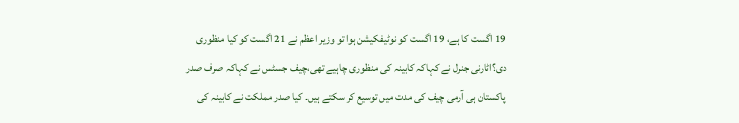19 اگست کا ہے، 19 اگست کو نوٹیفکیشن ہوا تو وزیر اعظم نے 21 اگست کو کیا منظوری دی؟اٹارنی جنرل نے کہاکہ کابینہ کی منظوری چاہیے تھی،چیف جسٹس نے کہاکہ صرف صدر پاکستان ہی آرمی چیف کی مدت میں توسیع کر سکتے ہیں۔ کیا صدر مملکت نے کابینہ کی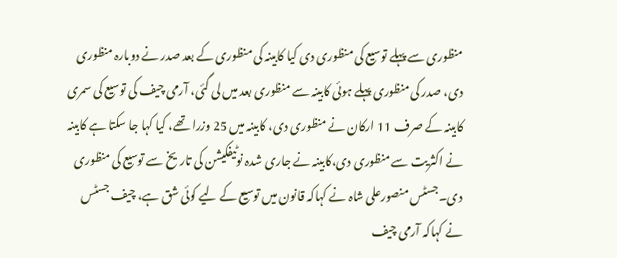منظوری سے پہلے توسیع کی منظوری دی کیا کابینہ کی منظوری کے بعد صدر نے دوبارہ منظوری دی، صدر کی منظوری پہلے ہوئی کابینہ سے منظوری بعد میں لی گئی، آرمی چیف کی توسیع کی سمری کابینہ کے صرف 11 ارکان نے منظوری دی، کابینہ میں 25 وزرا تھے، کیا کہا جا سکتا ہے کابینہ نے اکثریت سے منظوری دی،کابینہ نے جاری شدہ نوٹیفکیشن کی تاریخ سے توسیع کی منظوری دی۔جسٹس منصورعلی شاہ نے کہاکہ قانون میں توسیع کے لیے کوئی شق ہے، چیف جسٹس نے کہاکہ آرمی چیف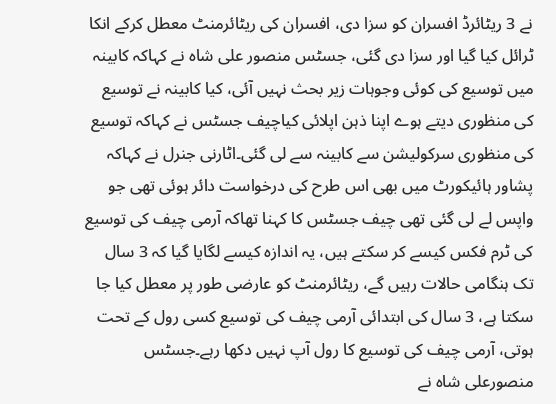نے 3 ریٹائرڈ افسران کو سزا دی، افسران کی ریٹائرمنٹ معطل کرکے انکا ٹرائل کیا گیا اور سزا دی گئی، جسٹس منصور علی شاہ نے کہاکہ کابینہ میں توسیع کی کوئی وجوہات زیر بحث نہیں آئی، کیا کابینہ نے توسیع کی منظوری دیتے ہوے اپنا ذہن اپلائی کیاچیف جسٹس نے کہاکہ توسیع کی منظوری سرکولیشن سے کابینہ سے لی گئی۔اٹارنی جنرل نے کہاکہ پشاور ہائیکورٹ میں بھی اس طرح کی درخواست دائر ہوئی تھی جو واپس لے لی گئی تھی چیف جسٹس کا کہنا تھاکہ آرمی چیف کی توسیع کی ٹرم فکس کیسے کر سکتے ہیں، یہ اندازہ کیسے لگایا گیا کہ 3 سال تک ہنگامی حالات رہیں گے، ریٹائرمنٹ کو عارضی طور پر معطل کیا جا سکتا ہے، 3 سال کی ابتدائی آرمی چیف کی توسیع کسی رول کے تحت ہوتی، آرمی چیف کی توسیع کا رول آپ نہیں دکھا رہے۔جسٹس منصورعلی شاہ نے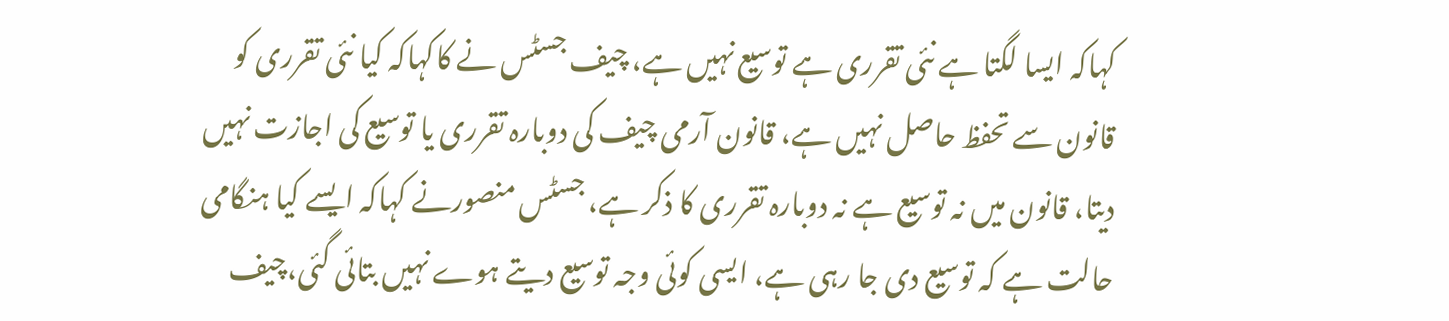کہاکہ ایسا لگتا ہے نئی تقرری ہے توسیع نہیں ہے، چیف جسٹس نے کاکہاکہ کیا نئی تقرری کو قانون سے تحفظ حاصل نہیں ہے، قانون آرمی چیف کی دوبارہ تقرری یا توسیع کی اجازت نہیں دیتا، قانون میں نہ توسیع ہے نہ دوبارہ تقرری کا ذکر ہے، جسٹس منصورنے کہاکہ ایسے کیا ہنگامی حالت ہے کہ توسیع دی جا رہی ہے، ایسی کوئی وجہ توسیع دیتے ہوے نہیں بتائی گئی،چیف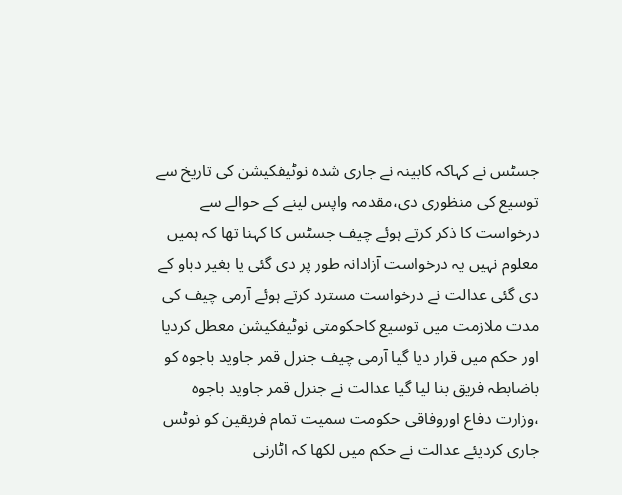جسٹس نے کہاکہ کابینہ نے جاری شدہ نوٹیفکیشن کی تاریخ سے توسیع کی منظوری دی،مقدمہ واپس لینے کے حوالے سے درخواست کا ذکر کرتے ہوئے چیف جسٹس کا کہنا تھا کہ ہمیں معلوم نہیں یہ درخواست آزادانہ طور پر دی گئی یا بغیر دباو کے دی گئی عدالت نے درخواست مسترد کرتے ہوئے آرمی چیف کی مدت ملازمت میں توسیع کاحکومتی نوٹیفکیشن معطل کردیا اور حکم میں قرار دیا گیا آرمی چیف جنرل قمر جاوید باجوہ کو باضابطہ فریق بنا لیا گیا عدالت نے جنرل قمر جاوید باجوہ ،وزارت دفاع اوروفاقی حکومت سمیت تمام فریقین کو نوٹس جاری کردیئے عدالت نے حکم میں لکھا کہ اٹارنی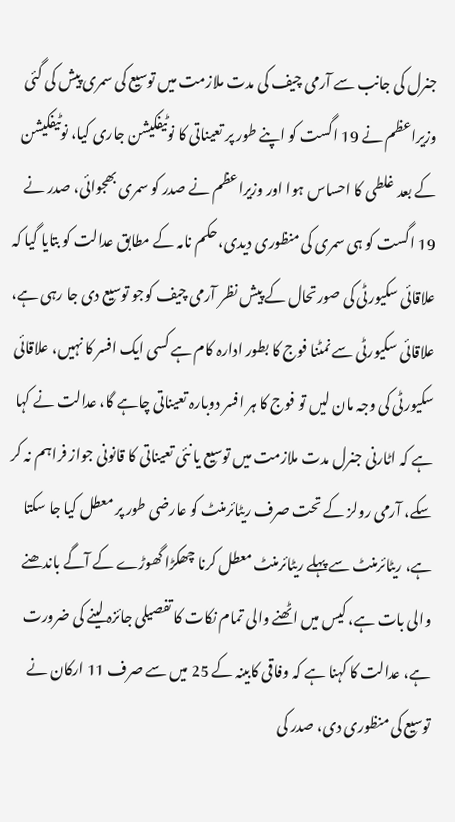جنرل کی جانب سے آرمی چیف کی مدت ملازمت میں توسیع کی سمری پیش کی گئی وزیراعظم نے 19 اگست کو اپنے طور پر تعیناتی کا نوٹیفکیشن جاری کیا، نوٹیفکیشن کے بعد غلطی کا احساس ہوا اور وزیراعظم نے صدر کو سمری بھجوائی، صدر نے 19 اگست کو ہی سمری کی منظوری دیدی،حکم نامہ کے مطابق عدالت کو بتایا گیا کہ علاقائی سکیورٹی کی صورتحال کے پیش نظر آرمی چیف کوجو توسیع دی جا رہی ہے، علاقائی سکیورٹی سے نمٹنا فوج کا بطور ادارہ کام ہے کسی ایک افسر کا نہیں، علاقائی سکیورٹی کی وجہ مان لیں تو فوج کا ہر افسر دوبارہ تعیناتی چاہے گا، عدالت نے کہا ہے کہ اٹارنی جنرل مدت ملازمت میں توسیع یا نئی تعیناتی کا قانونی جواز فراہم نہ کر سکے، آرمی رولز کے تحت صرف ریٹائرمنٹ کو عارضی طور پر معطل کیا جا سکتا ہے، ریٹائرمنٹ سے پہلے ریٹائرمنٹ معطل کرنا چھکڑا گھوڑے کے آگے باندھنے والی بات ہے، کیس میں اٹھنے والی تمام نکات کا تفصیلی جائزہ لینے کی ضرورت ہے، عدالت کا کہنا ہے کہ وفاقی کابینہ کے 25 میں سے صرف 11 ارکان نے توسیع کی منظوری دی، صدر کی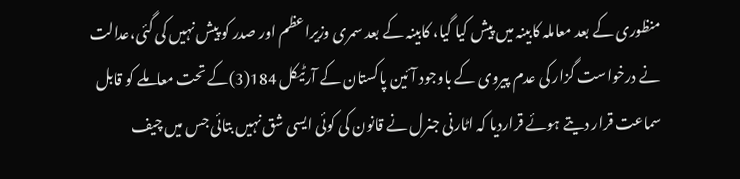منظوری کے بعد معاملہ کابینہ میں پیش کیا گیا، کابینہ کے بعد سمری وزیراعظم اور صدر کو پیش نہیں کی گئی،عدالت نے درخواست گزار کی عدم پیروی کے باوجود آئین پاکستان کے آرٹیکل 184(3)کے تحت معاملے کو قابل سماعت قرار دیتے ہوئے قراردیا کہ اٹارنی جنرل نے قانون کی کوئی ایسی شق نہیں بتائی جس میں چیف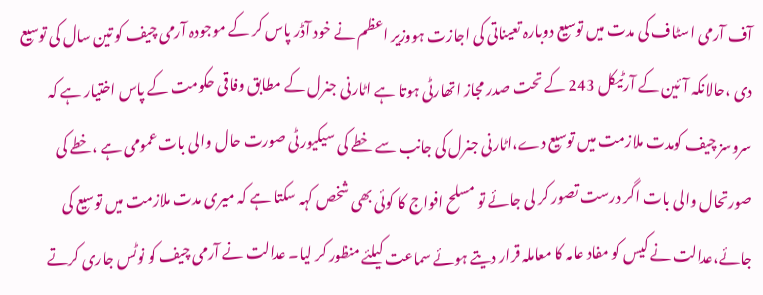آف آرمی اسٹاف کی مدت میں توسیع دوبارہ تعیناتی کی اجازت ہووزیر اعظم نے خود آڈر پاس کر کے موجودہ آرمی چیف کو تین سال کی توسیع دی ،حالانکہ آئین کے آرٹیکل 243 کے تحت صدر مجاز اتھارٹی ہوتا ہے اٹارنی جنرل کے مطابق وفاقی حکومت کے پاس اختیار ہے کہ سروسز چیف کومدت ملازمت میں توسیع دے،اٹارنی جنرل کی جانب سے خطے کی سیکیورٹی صورت حال والی بات عمومی ہے ،خطے کی صورتحال والی بات اگر درست تصور کر لی جائے تو مسلح افواج کا کوئی بھی شخص کہہ سکتا ہے کہ میری مدت ملازمت میں توسیع کی جائے،عدالت نے کیس کو مفاد عامہ کا معاملہ قرار دیتے ہوئے سماعت کیلئے منظور کر لیا۔ عدالت نے آرمی چیف کو نوٹس جاری کرتے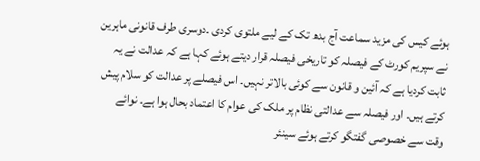ہوئے کیس کی مزید سماعت آج بدھ تک کے لیے ملتوی کردی ۔دوسری طرف قانونی ماہرین نے سپریم کورٹ کے فیصلہ کو تاریخی فیصلہ قرار دیتے ہوئے کہا ہے کہ عدالت نے یہ ثابت کردیا ہے کہ آئین و قانون سے کوئی بالاتر نہیں۔ اس فیصلے پر عدالت کو سلام پیش کرتے ہیں۔ اور فیصلہ سے عدالتی نظام پر ملک کی عوام کا اعتماد بحال ہوا ہے۔ نوائے وقت سے خصوصی گفتگو کرتے ہوئے سینئر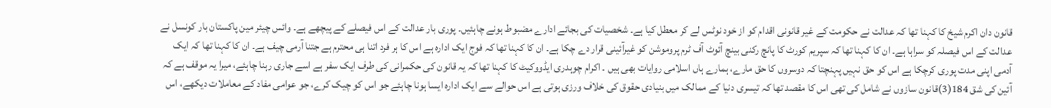قانون دان اکرم شیخ کا کہنا تھا کہ عدالت نے حکومت کے غیر قانونی اقدام کو از خود نوٹس لے کر معطل کیا ہے۔ شخصیات کی بجائے ادارے مضبوط ہونے چاہئیں۔ پوری بار عدالت کے اس فیصلے کے پیچھے ہے۔ وائس چیئر مین پاکستان بار کونسل نے عدالت کے اس فیصلہ کو سراہا ہے۔ ان کا کہنا تھا کہ سپریم کورٹ کا پانچ رکنی بینچ آئوٹ آف ٹرم پروموشن کو غیرآئینی قرار دے چکا ہے۔ ان کا کہنا تھا کہ فوج ایک ادارہ ہے اس کا ہر فرد اتنا ہی محترم ہے جتنا آرمی چیف ہے۔ ان کا کہنا تھا کہ ایک آدمی اپنی مدت پوری کرچکا ہے اس کو حق نہیں پہنچتا کہ دوسروں کا حق مارے، ہمارے ہاں اسلامی روایات بھی ہیں ۔ اکرام چوہدری ایڈووکیٹ کا کہنا تھا کہ یہ قانون کی حکمرانی کی طرف ایک سفر ہے اسے جاری رہنا چاہئے، میرا یہ موقف ہے کہ آئین کی شق 184(3)قانون سازوں نے شامل کی تھی اس کا مقصد تھا کہ تیسری دنیا کے ممالک میں بنیادی حقوق کی خلاف ورزی ہوتی ہے اس حوالے سے ایک ادارہ ایسا ہونا چاہئے جو اس کو چیک کرے، جو عوامی مفاد کے معاملات دیکھے، اس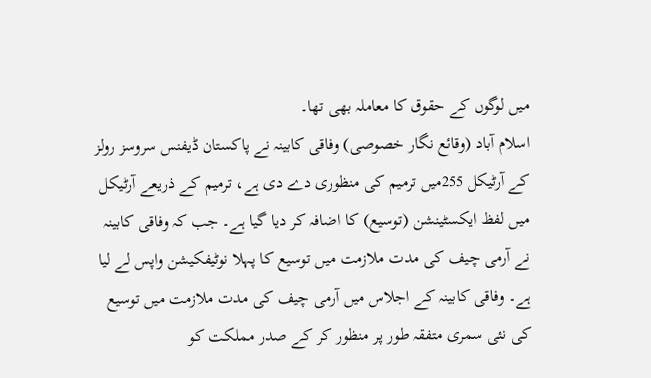میں لوگوں کے حقوق کا معاملہ بھی تھا۔
اسلام آباد (وقائع نگار خصوصی) وفاقی کابینہ نے پاکستان ڈیفنس سروسز رولز کے آرٹیکل 255میں ترمیم کی منظوری دے دی ہے، ترمیم کے ذریعے آرٹیکل میں لفظ ایکسٹینشن (توسیع) کا اضافہ کر دیا گیا ہے۔ جب کہ وفاقی کابینہ نے آرمی چیف کی مدت ملازمت میں توسیع کا پہلا نوٹیفکیشن واپس لے لیا ہے۔ وفاقی کابینہ کے اجلاس میں آرمی چیف کی مدت ملازمت میں توسیع کی نئی سمری متفقہ طور پر منظور کر کے صدر مملکت کو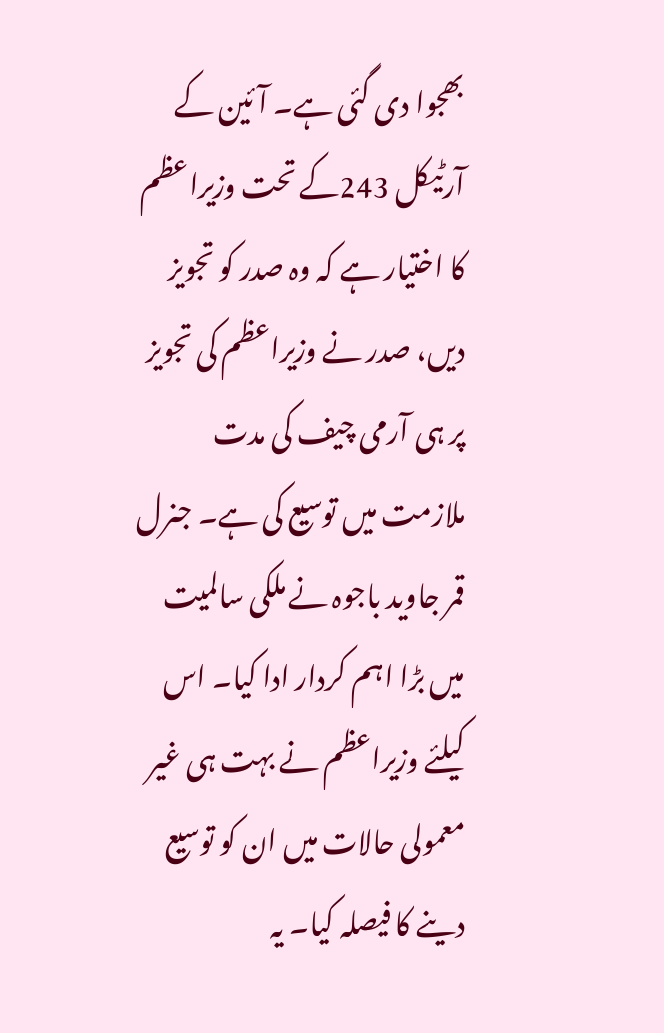بھجوا دی گئی ہے۔ آئین کے آرٹیکل 243کے تحت وزیراعظم کا اختیار ہے کہ وہ صدر کو تجویز دیں، صدر نے وزیراعظم کی تجویز پر ہی آرمی چیف کی مدت ملازمت میں توسیع کی ہے۔ جنرل قمر جاوید باجوہ نے ملکی سالمیت میں بڑا اہم کردار ادا کیا۔ اس کیلئے وزیراعظم نے بہت ہی غیر معمولی حالات میں ان کو توسیع دینے کا فیصلہ کیا۔ یہ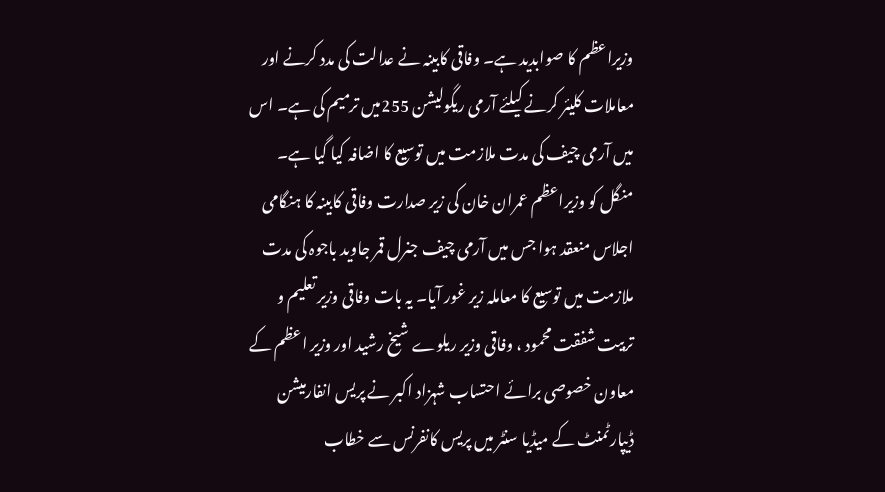وزیراعظم کا صوابدید ہے۔ وفاقی کابینہ نے عدالت کی مدد کرنے اور معاملات کلیئر کرنے کیلئے آرمی ریگولیشن 255میں ترمیم کی ہے۔ اس میں آرمی چیف کی مدت ملازمت میں توسیع کا اضافہ کیا گیا ہے۔ منگل کو وزیراعظم عمران خان کی زیر صدارت وفاقی کابینہ کا ہنگامی اجلاس منعقد ہوا جس میں آرمی چیف جنرل قمر جاوید باجوہ کی مدت ملازمت میں توسیع کا معاملہ زیر غور آیا۔ یہ بات وفاقی وزیر تعلیم و تربیت شفقت محمود ، وفاقی وزیر ریلوے شیخ رشید اور وزیر اعظم کے معاون خصوصی برائے احتساب شہزاد اکبر نے پریس انفارمیشن ڈیپارٹمنٹ کے میڈیا سنٹر میں پریس کانفرنس سے خطاب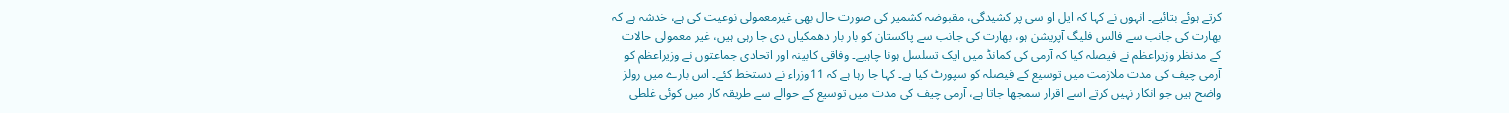کرتے ہوئے بتائیے۔ انہوں نے کہا کہ ایل او سی پر کشیدگی، مقبوضہ کشمیر کی صورت حال بھی غیرمعمولی نوعیت کی ہے، خدشہ ہے کہ بھارت کی جانب سے فالس فلیگ آپریشن ہو، بھارت کی جانب سے پاکستان کو بار بار دھمکیاں دی جا رہی ہیں، غیر معمولی حالات کے مدنظر وزیراعظم نے فیصلہ کیا کہ آرمی کی کمانڈ میں ایک تسلسل ہونا چاہیے۔ وفاقی کابینہ اور اتحادی جماعتوں نے وزیراعظم کو آرمی چیف کی مدت ملازمت میں توسیع کے فیصلہ کو سپورٹ کیا ہے۔ کہا جا رہا ہے کہ 11وزراء نے دستخط کئے۔ اس بارے میں رولز واضح ہیں جو انکار نہیں کرتے اسے اقرار سمجھا جاتا ہے، آرمی چیف کی مدت میں توسیع کے حوالے سے طریقہ کار میں کوئی غلطی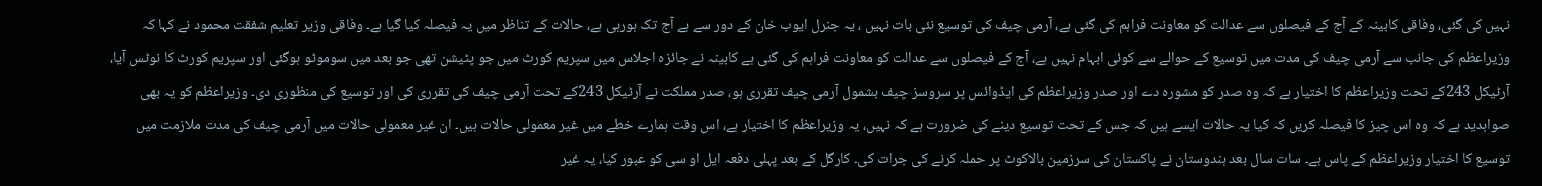نہیں کی گئی، وفاقی کابینہ کے آج کے فیصلوں سے عدالت کو معاونت فراہم کی گئی ہے، آرمی چیف کی توسیع نئی بات نہیں ، یہ جنرل ایوب خان کے دور سے ہے آج تک ہورہی ہے، حالات کے تناظر میں یہ فیصلہ کیا گیا ہے۔ وفاقی وزیر تعلیم شفقت محمود نے کہا کہ وزیراعظم کی جانب سے آرمی چیف کی مدت میں توسیع کے حوالے سے کوئی ابہام نہیں ہے، آج کے فیصلوں سے عدالت کو معاونت فراہم کی گئی ہے کابینہ نے جائزہ اجلاس میں سپریم کورٹ میں جو پٹیشن تھی جو بعد میں سوموٹو ہوگئی اور سپریم کورٹ کا نوٹس آیا، آرٹیکل 243کے تحت وزیراعظم کا اختیار ہے کہ وہ صدر کو مشورہ دے اور صدر وزیراعظم کی ایڈوائس پر سروسز چیف بشمول آرمی چیف تقرری ہو، صدر مملکت نے آرٹیکل 243کے تحت آرمی چیف کی تقرری کی اور توسیع کی منظوری دی۔ وزیراعظم کو یہ بھی صوابدید ہے کہ وہ اس چیز کا فیصلہ کریں کہ کیا یہ حالات ایسے ہیں کہ جس کے تحت توسیع دینے کی ضرورت ہے کہ نہیں، یہ وزیراعظم کا اختیار ہے، اس وقت ہمارے خطے میں غیر معمولی حالات ہیں۔ ان غیر معمولی حالات میں آرمی چیف کی مدت ملازمت میں توسیع کا اختیار وزیراعظم کے پاس ہے۔ سات سال بعد ہندوستان نے پاکستان کی سرزمین بالاکوٹ پر حملہ کرنے کی جرات کی۔ کارگل کے بعد پہلی دفعہ ایل او سی کو عبور کیا، یہ غیر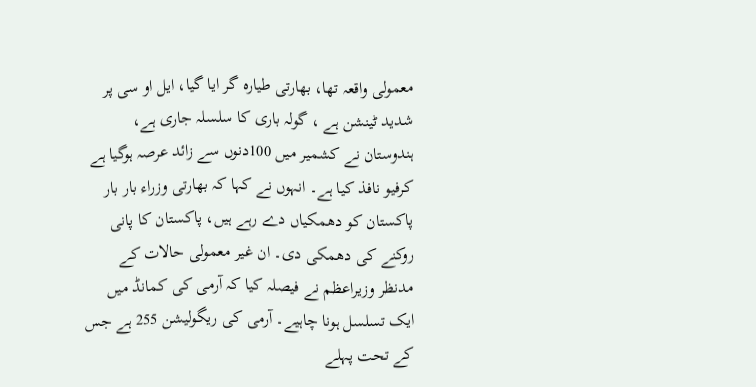معمولی واقعہ تھا، بھارتی طیارہ گر ایا گیا، ایل او سی پر شدید ٹینشن ہے ، گولہ باری کا سلسلہ جاری ہے، ہندوستان نے کشمیر میں 100دنوں سے زائد عرصہ ہوگیا ہے کرفیو نافذ کیا ہے۔ انہوں نے کہا کہ بھارتی وزراء بار بار پاکستان کو دھمکیاں دے رہے ہیں، پاکستان کا پانی روکنے کی دھمکی دی۔ ان غیر معمولی حالات کے مدنظر وزیراعظم نے فیصلہ کیا کہ آرمی کی کمانڈ میں ایک تسلسل ہونا چاہیے۔ آرمی کی ریگولیشن 255 ہے جس کے تحت پہلے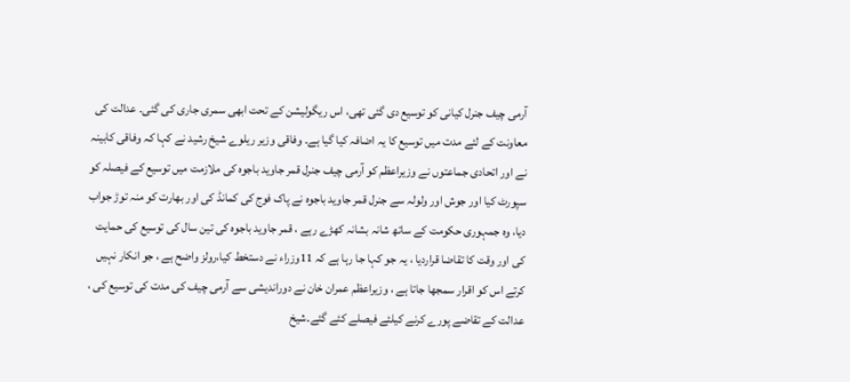آرمی چیف جنرل کیانی کو توسیع دی گئی تھی، اس ریگولیشن کے تحت ابھی سمری جاری کی گئی۔ عدالت کی معاونت کے لئے مدت میں توسیع کا یہ اضافہ کیا گیا ہے۔ وفاقی وزیر ریلوے شیخ رشید نے کہا کہ وفاقی کابینہ نے اور اتحادی جماعتوں نے وزیراعظم کو آرمی چیف جنرل قمر جاوید باجوہ کی ملازمت میں توسیع کے فیصلہ کو سپورٹ کیا اور جوش اور ولولہ سے جنرل قمر جاوید باجوہ نے پاک فوج کی کمانڈ کی اور بھارت کو منہ توڑ جواب دیا، وہ جمہوری حکومت کے ساتھ شانہ بشانہ کھڑے رہے ، قمر جاوید باجوہ کی تین سال کی توسیع کی حمایت کی اور وقت کا تقاضا قراردیا ، یہ جو کہا جا رہا ہے کہ 11وزراء نے دستخط کیا،رولز واضح ہے ، جو انکار نہیں کرتے اس کو اقرار سمجھا جاتا ہے ، وزیراعظم عمران خان نے دوراندیشی سے آرمی چیف کی مدت کی توسیع کی ، عدالت کے تقاضے پورے کرنے کیلئے فیصلے کئے گئے۔شیخ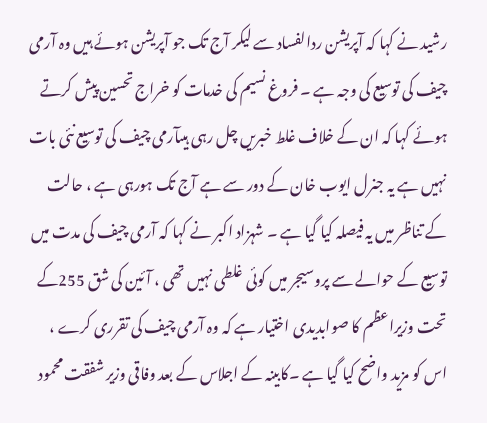رشید نے کہا کہ آپریشن ردالفساد سے لیکر آج تک جو آپریشن ہوئے ہیں وہ آرمی چیف کی توسیع کی وجہ ہے ۔ فروغ نسیم کی خدمات کو خراج تحسین پیش کرتے ہوئے کہا کہ ان کے خلاف غلط خبریں چل رہی ہیںآرمی چیف کی توسیع نئی بات نہیں ہے یہ جنرل ایوب خان کے دور سے ہے آج تک ہورہی ہے ، حالت کے تناظر میں یہ فیصلہ کیا گیا ہے ۔ شہزاد اکبر نے کہا کہ آرمی چیف کی مدت میں توسیع کے حوالے سے پروسیجر میں کوئی غلطی نہیں تھی ، آئین کی شق 255کے تحت وزیراعظم کا صوابدیدی اختیار ہے کہ وہ آرمی چیف کی تقرری کرے ، اس کو مزید واضح کیا گیا ہے ۔کابینہ کے اجلاس کے بعد وفاقی وزیر شفقت محمود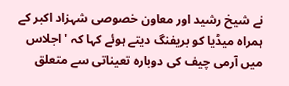نے شیخ رشید اور معاون خصوصی شہزاد اکبر کے ہمراہ میڈیا کو بریفنگ دیتے ہوئے کہا کہ 'اجلاس میں آرمی چیف کی دوبارہ تعیناتی سے متعلق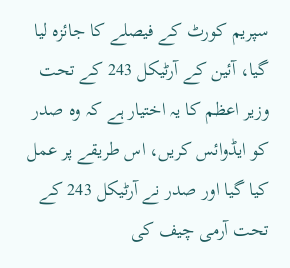سپریم کورٹ کے فیصلے کا جائزہ لیا گیا، آئین کے آرٹیکل 243 کے تحت وزیر اعظم کا یہ اختیار ہے کہ وہ صدر کو ایڈوائس کریں، اس طریقے پر عمل کیا گیا اور صدر نے آرٹیکل 243 کے تحت آرمی چیف کی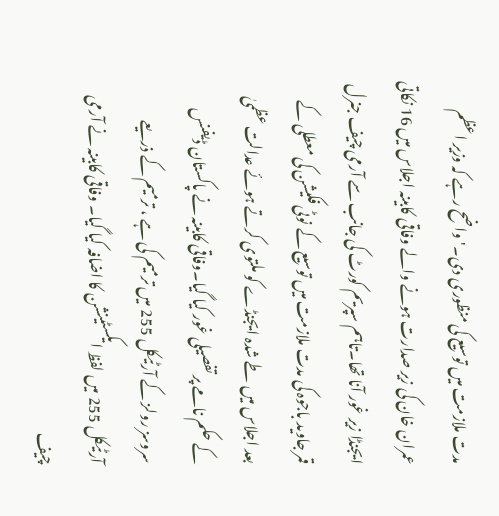مدت ملازمت میں توسیع کی منظوری دی۔'واضح رہے کہ وزیر اعظم عمران خان کی زیر صدارت ہونے والے وفاقی کابینہ اجلاس میں 16 نکاتی ایجنڈا زیر غور آنا تھا۔تاہم سپریم کورٹ کی جانب سے آرمی چیف جنرل قمر جاوید باجوہ کی مدت ملازمت میں توسیع کے نوٹی فکیشن کی معطلی کے بعد اجلاس میں طے شدہ ایجنڈے کو ملتوی کرتے ہوئے عدالت عظمیٰ کے حکم نامے پر تفصیلی غور کیا گیا۔وفاقی کابینہ نے پاکستان ڈیفنس سروسز رولز کے آرٹیکل 255 میں ترمیم کی ہے ، ترمیم کے ذریعے آرٹیکل 255 میں لفظ ایکسٹینشن کا اضافہ کیا گیا۔ وفاقی کابینہ نے آرمی چیف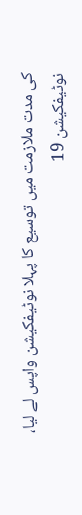کی مدت ملازمت میں توسیع کا پہلا نوٹیفکیشن واپس لے لیا، نوٹیفکیشن 19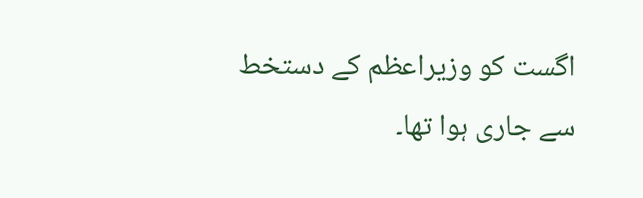اگست کو وزیراعظم کے دستخط سے جاری ہوا تھا۔